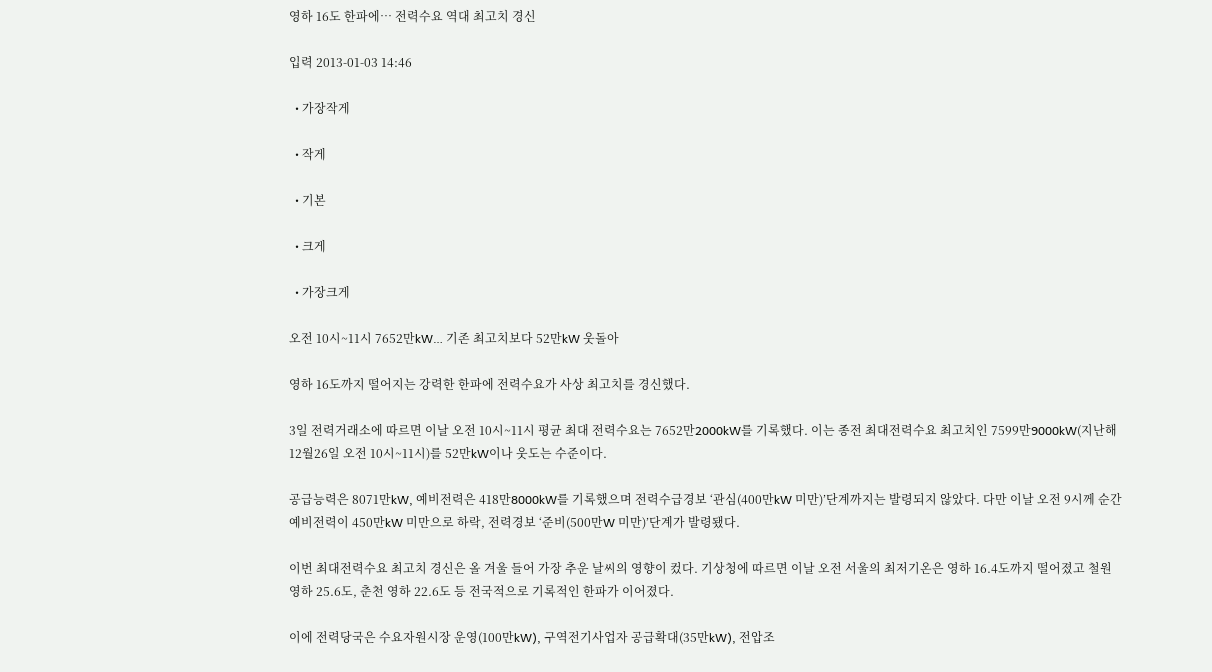영하 16도 한파에… 전력수요 역대 최고치 경신

입력 2013-01-03 14:46

  • 가장작게

  • 작게

  • 기본

  • 크게

  • 가장크게

오전 10시~11시 7652만kW… 기존 최고치보다 52만kW 웃돌아

영하 16도까지 떨어지는 강력한 한파에 전력수요가 사상 최고치를 경신했다.

3일 전력거래소에 따르면 이날 오전 10시~11시 평균 최대 전력수요는 7652만2000kW를 기록했다. 이는 종전 최대전력수요 최고치인 7599만9000kW(지난해 12월26일 오전 10시~11시)를 52만kW이나 웃도는 수준이다.

공급능력은 8071만kW, 예비전력은 418만8000kW를 기록했으며 전력수급경보 ‘관심(400만kW 미만)’단계까지는 발령되지 않았다. 다만 이날 오전 9시께 순간 예비전력이 450만kW 미만으로 하락, 전력경보 ‘준비(500만W 미만)’단계가 발령됐다.

이번 최대전력수요 최고치 경신은 올 겨울 들어 가장 추운 날씨의 영향이 컸다. 기상청에 따르면 이날 오전 서울의 최저기온은 영하 16.4도까지 떨어졌고 철원 영하 25.6도, 춘천 영하 22.6도 등 전국적으로 기록적인 한파가 이어졌다.

이에 전력당국은 수요자원시장 운영(100만kW), 구역전기사업자 공급확대(35만kW), 전압조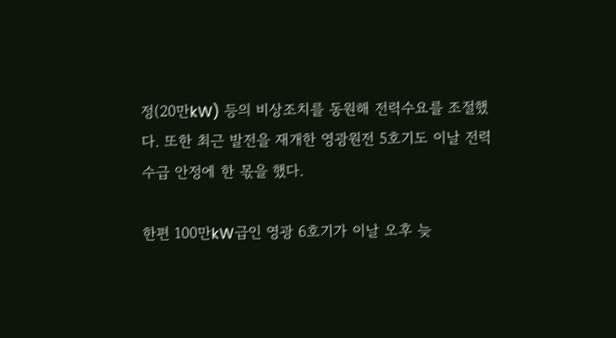정(20만kW) 등의 비상조치를 동원해 전력수요를 조절했다. 또한 최근 발전을 재개한 영광원전 5호기도 이날 전력수급 안정에 한 몫을 했다.

한편 100만kW급인 영광 6호기가 이날 오후 늦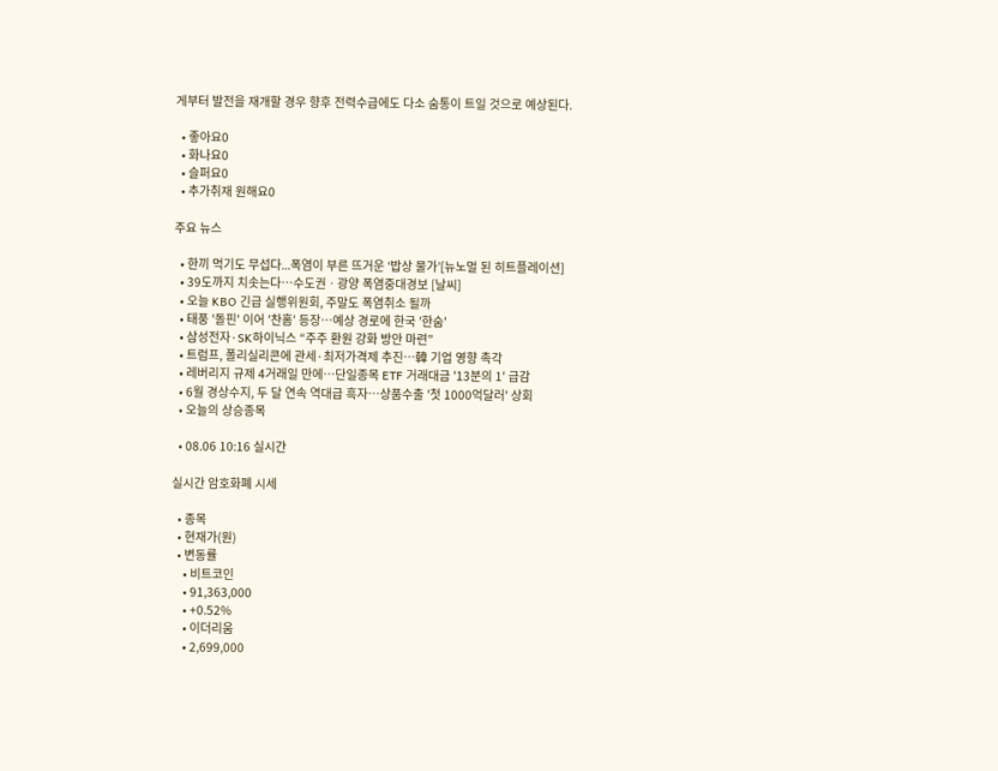게부터 발전을 재개할 경우 향후 전력수급에도 다소 숨통이 트일 것으로 예상된다.

  • 좋아요0
  • 화나요0
  • 슬퍼요0
  • 추가취재 원해요0

주요 뉴스

  • 한끼 먹기도 무섭다...폭염이 부른 뜨거운 ‘밥상 물가’[뉴노멀 된 히트플레이션]
  • 39도까지 치솟는다⋯수도권ㆍ광양 폭염중대경보 [날씨]
  • 오늘 KBO 긴급 실행위원회, 주말도 폭염취소 될까
  • 태풍 '돌핀' 이어 '찬홈' 등장…예상 경로에 한국 '한숨'
  • 삼성전자·SK하이닉스 “주주 환원 강화 방안 마련”
  • 트럼프, 폴리실리콘에 관세·최저가격제 추진…韓 기업 영향 촉각
  • 레버리지 규제 4거래일 만에…단일종목 ETF 거래대금 '13분의 1' 급감
  • 6월 경상수지, 두 달 연속 역대급 흑자⋯상품수출 '첫 1000억달러' 상회
  • 오늘의 상승종목

  • 08.06 10:16 실시간

실시간 암호화폐 시세

  • 종목
  • 현재가(원)
  • 변동률
    • 비트코인
    • 91,363,000
    • +0.52%
    • 이더리움
    • 2,699,000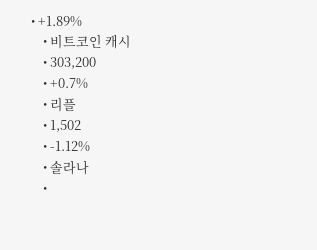• +1.89%
    • 비트코인 캐시
    • 303,200
    • +0.7%
    • 리플
    • 1,502
    • -1.12%
    • 솔라나
    •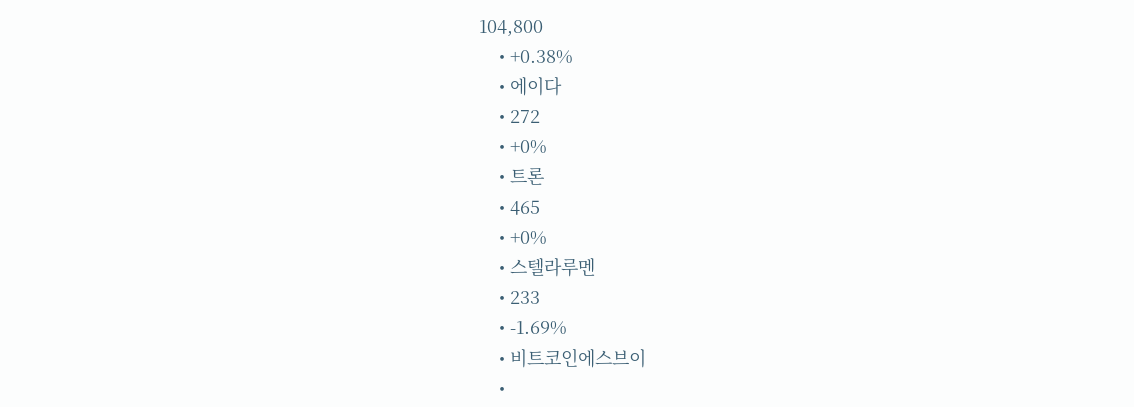104,800
    • +0.38%
    • 에이다
    • 272
    • +0%
    • 트론
    • 465
    • +0%
    • 스텔라루멘
    • 233
    • -1.69%
    • 비트코인에스브이
    •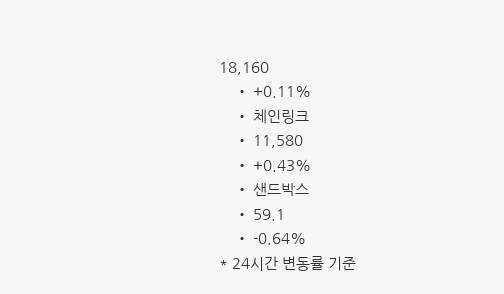18,160
    • +0.11%
    • 체인링크
    • 11,580
    • +0.43%
    • 샌드박스
    • 59.1
    • -0.64%
* 24시간 변동률 기준